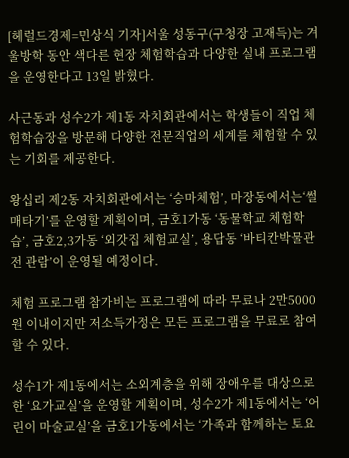[헤럴드경제=민상식 기자]서울 성동구(구청장 고재득)는 겨울방학 동안 색다른 현장 체험학습과 다양한 실내 프로그램을 운영한다고 13일 밝혔다.

사근동과 성수2가 제1동 자치회관에서는 학생들이 직업 체험학습장을 방문해 다양한 전문직업의 세계를 체험할 수 있는 기회를 제공한다.

왕십리 제2동 자치회관에서는 ‘승마체험’, 마장동에서는‘썰매타기’를 운영할 계획이며, 금호1가동 ‘동물학교 체험학습’, 금호2,3가동 ‘외갓집 체험교실’, 용답동 ‘바티칸박물관전 관람’이 운영될 예정이다.

체험 프로그램 참가비는 프로그램에 따라 무료나 2만5000원 이내이지만 저소득가정은 모든 프로그램을 무료로 참여할 수 있다.

성수1가 제1동에서는 소외계층을 위해 장애우를 대상으로 한 ‘요가교실’을 운영할 계획이며, 성수2가 제1동에서는 ‘어린이 마술교실’을 금호1가동에서는 ‘가족과 함께하는 토요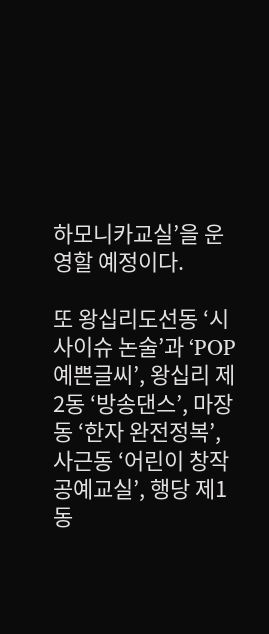하모니카교실’을 운영할 예정이다.

또 왕십리도선동 ‘시사이슈 논술’과 ‘POP 예쁜글씨’, 왕십리 제2동 ‘방송댄스’, 마장동 ‘한자 완전정복’, 사근동 ‘어린이 창작 공예교실’, 행당 제1동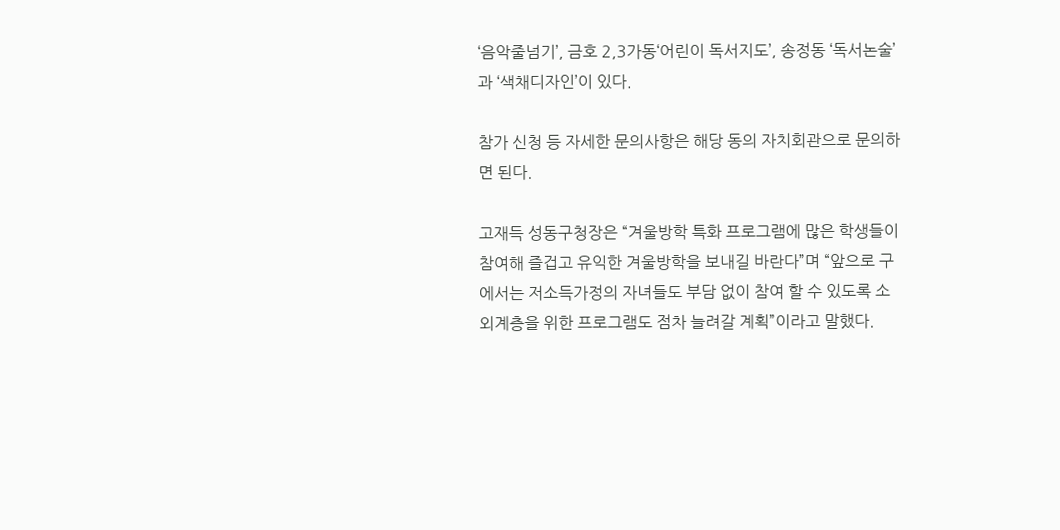‘음악줄넘기’, 금호 2,3가동‘어린이 독서지도’, 송정동 ‘독서논술’과 ‘색채디자인’이 있다.

참가 신청 등 자세한 문의사항은 해당 동의 자치회관으로 문의하면 된다.

고재득 성동구청장은 “겨울방학 특화 프로그램에 많은 학생들이 참여해 즐겁고 유익한 겨울방학을 보내길 바란다”며 “앞으로 구에서는 저소득가정의 자녀들도 부담 없이 참여 할 수 있도록 소외계층을 위한 프로그램도 점차 늘려갈 계획”이라고 말했다.